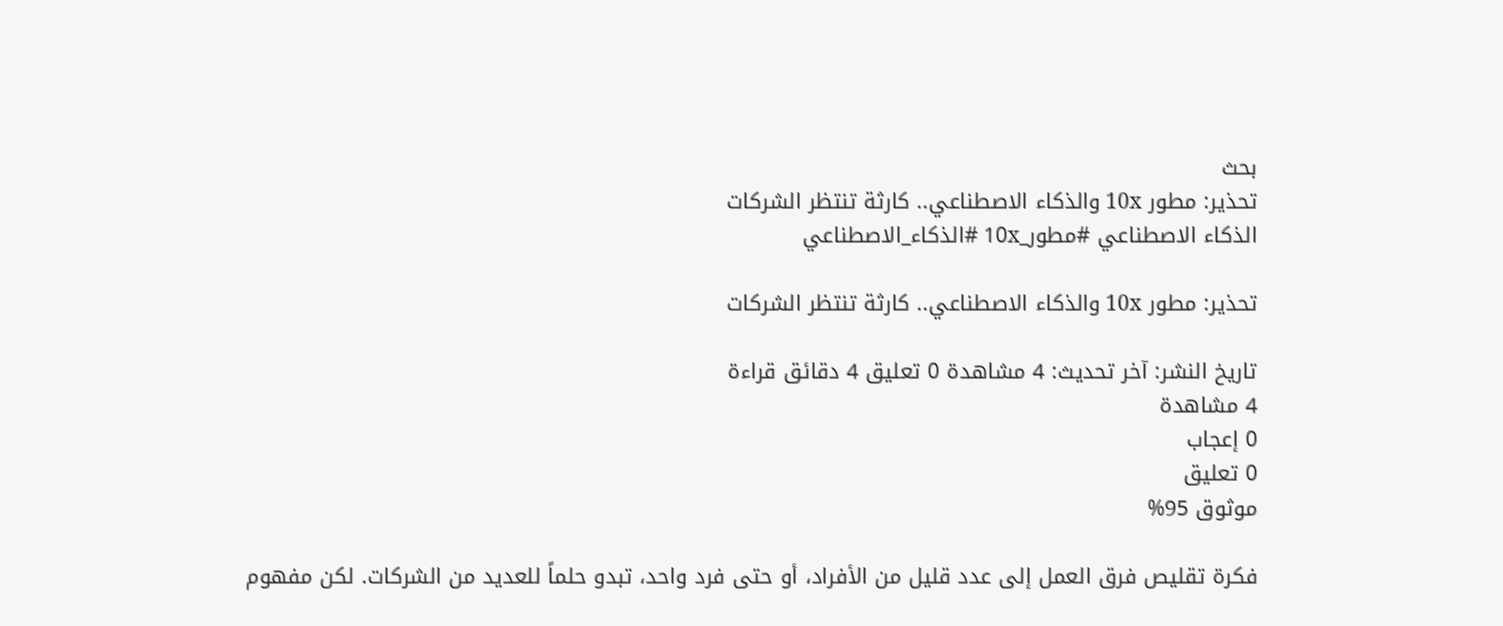بحث
تحذير: مطور 10x والذكاء الاصطناعي.. كارثة تنتظر الشركات
الذكاء الاصطناعي #مطور_10x #الذكاء_الاصطناعي

تحذير: مطور 10x والذكاء الاصطناعي.. كارثة تنتظر الشركات

تاريخ النشر: آخر تحديث: 4 مشاهدة 0 تعليق 4 دقائق قراءة
4 مشاهدة
0 إعجاب
0 تعليق
موثوق 95%

فكرة تقليص فرق العمل إلى عدد قليل من الأفراد، أو حتى فرد واحد، تبدو حلماً للعديد من الشركات. لكن مفهوم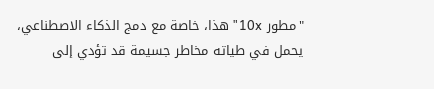"مطور 10x" هذا، خاصة مع دمج الذكاء الاصطناعي، يحمل في طياته مخاطر جسيمة قد تؤدي إلى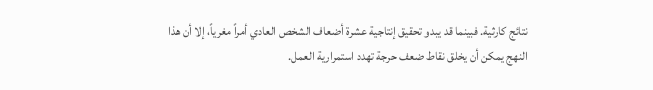نتائج كارثية. فبينما قد يبدو تحقيق إنتاجية عشرة أضعاف الشخص العادي أمراً مغرياً، إلا أن هذا النهج يمكن أن يخلق نقاط ضعف حرجة تهدد استمرارية العمل.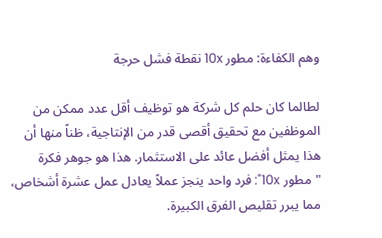وهم الكفاءة: مطور 10x نقطة فشل حرجة

لطالما كان حلم كل شركة هو توظيف أقل عدد ممكن من الموظفين مع تحقيق أقصى قدر من الإنتاجية، ظناً منها أن هذا يمثل أفضل عائد على الاستثمار. هذا هو جوهر فكرة "مطور 10x": فرد واحد ينجز عملاً يعادل عمل عشرة أشخاص، مما يبرر تقليص الفرق الكبيرة.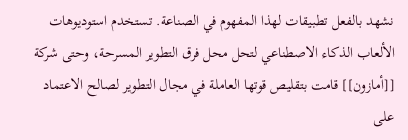نشهد بالفعل تطبيقات لهذا المفهوم في الصناعة. تستخدم استوديوهات الألعاب الذكاء الاصطناعي لتحل محل فرق التطوير المسرحة، وحتى شركة [[أمازون]] قامت بتقليص قوتها العاملة في مجال التطوير لصالح الاعتماد على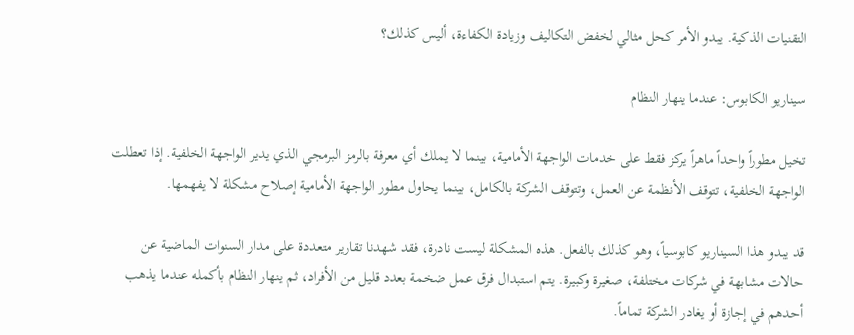التقنيات الذكية. يبدو الأمر كحل مثالي لخفض التكاليف وزيادة الكفاءة، أليس كذلك؟

سيناريو الكابوس: عندما ينهار النظام

تخيل مطوراً واحداً ماهراً يركز فقط على خدمات الواجهة الأمامية، بينما لا يملك أي معرفة بالرمز البرمجي الذي يدير الواجهة الخلفية. إذا تعطلت الواجهة الخلفية، تتوقف الأنظمة عن العمل، وتتوقف الشركة بالكامل، بينما يحاول مطور الواجهة الأمامية إصلاح مشكلة لا يفهمها.

قد يبدو هذا السيناريو كابوسياً، وهو كذلك بالفعل. هذه المشكلة ليست نادرة، فقد شهدنا تقارير متعددة على مدار السنوات الماضية عن حالات مشابهة في شركات مختلفة، صغيرة وكبيرة. يتم استبدال فرق عمل ضخمة بعدد قليل من الأفراد، ثم ينهار النظام بأكمله عندما يذهب أحدهم في إجازة أو يغادر الشركة تماماً.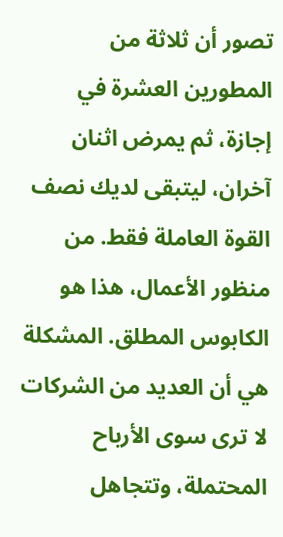تصور أن ثلاثة من المطورين العشرة في إجازة، ثم يمرض اثنان آخران، ليتبقى لديك نصف القوة العاملة فقط. من منظور الأعمال، هذا هو الكابوس المطلق. المشكلة هي أن العديد من الشركات لا ترى سوى الأرباح المحتملة، وتتجاهل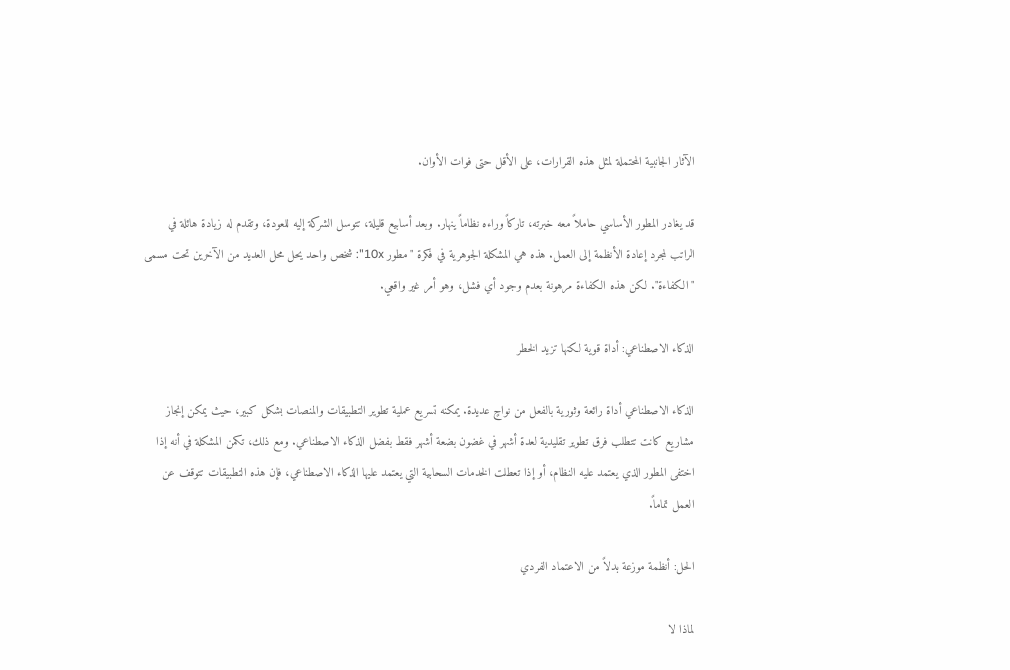الآثار الجانبية المحتملة لمثل هذه القرارات، على الأقل حتى فوات الأوان.

قد يغادر المطور الأساسي حاملاً معه خبرته، تاركاً وراءه نظاماً ينهار. وبعد أسابيع قليلة، تتوسل الشركة إليه للعودة، وتقدم له زيادة هائلة في الراتب لمجرد إعادة الأنظمة إلى العمل. هذه هي المشكلة الجوهرية في فكرة "مطور 10x": شخص واحد يحل محل العديد من الآخرين تحت مسمى "الكفاءة". لكن هذه الكفاءة مرهونة بعدم وجود أي فشل، وهو أمر غير واقعي.

الذكاء الاصطناعي: أداة قوية لكنها تزيد الخطر

الذكاء الاصطناعي أداة رائعة وثورية بالفعل من نواحٍ عديدة. يمكنه تسريع عملية تطوير التطبيقات والمنصات بشكل كبير، حيث يمكن إنجاز مشاريع كانت تتطلب فرق تطوير تقليدية لعدة أشهر في غضون بضعة أشهر فقط بفضل الذكاء الاصطناعي. ومع ذلك، تكمن المشكلة في أنه إذا اختفى المطور الذي يعتمد عليه النظام، أو إذا تعطلت الخدمات السحابية التي يعتمد عليها الذكاء الاصطناعي، فإن هذه التطبيقات تتوقف عن العمل تماماً.

الحل: أنظمة موزعة بدلاً من الاعتماد الفردي

لماذا لا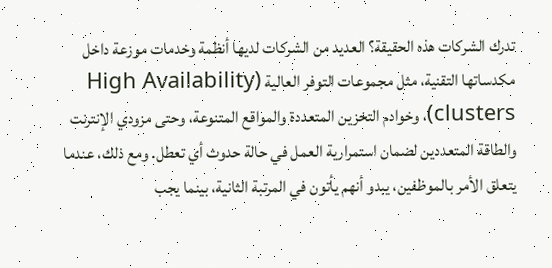تدرك الشركات هذه الحقيقة؟ العديد من الشركات لديها أنظمة وخدمات موزعة داخل مكدساتها التقنية، مثل مجموعات التوفر العالية (High Availability clusters)، وخوادم التخزين المتعددة والمواقع المتنوعة، وحتى مزودي الإنترنت والطاقة المتعددين لضمان استمرارية العمل في حالة حدوث أي تعطل. ومع ذلك، عندما يتعلق الأمر بالموظفين، يبدو أنهم يأتون في المرتبة الثانية، بينما يجب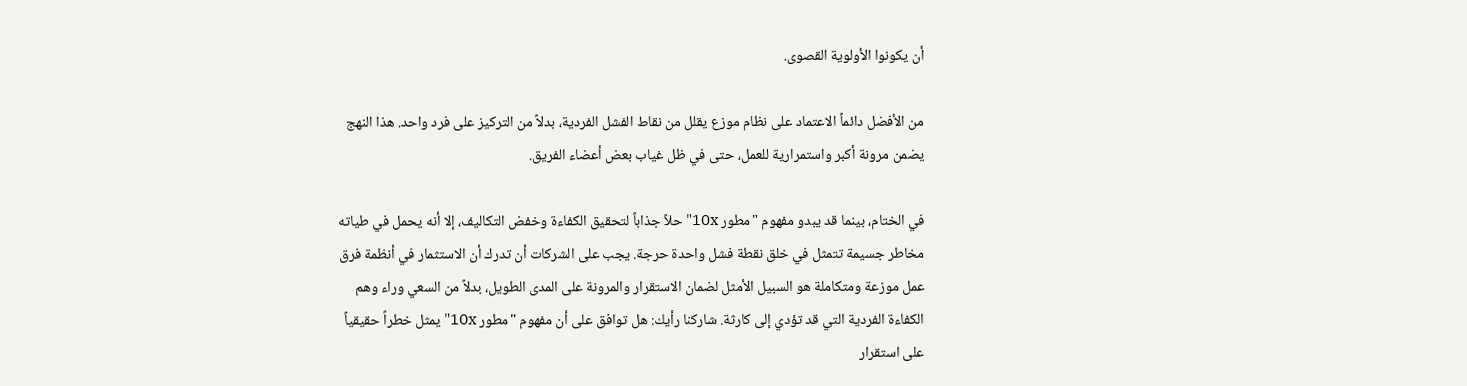أن يكونوا الأولوية القصوى.

من الأفضل دائماً الاعتماد على نظام موزع يقلل من نقاط الفشل الفردية، بدلاً من التركيز على فرد واحد. هذا النهج يضمن مرونة أكبر واستمرارية للعمل، حتى في ظل غياب بعض أعضاء الفريق.

في الختام، بينما قد يبدو مفهوم "مطور 10x" حلاً جذاباً لتحقيق الكفاءة وخفض التكاليف، إلا أنه يحمل في طياته مخاطر جسيمة تتمثل في خلق نقطة فشل واحدة حرجة. يجب على الشركات أن تدرك أن الاستثمار في أنظمة فرق عمل موزعة ومتكاملة هو السبيل الأمثل لضمان الاستقرار والمرونة على المدى الطويل، بدلاً من السعي وراء وهم الكفاءة الفردية التي قد تؤدي إلى كارثة. شاركنا رأيك: هل توافق على أن مفهوم "مطور 10x" يمثل خطراً حقيقياً على استقرار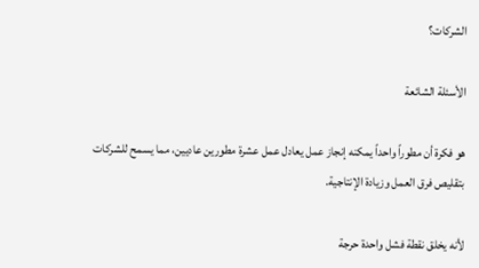الشركات؟

الأسئلة الشائعة

هو فكرة أن مطوراً واحداً يمكنه إنجاز عمل يعادل عمل عشرة مطورين عاديين، مما يسمح للشركات بتقليص فرق العمل وزيادة الإنتاجية.

لأنه يخلق نقطة فشل واحدة حرجة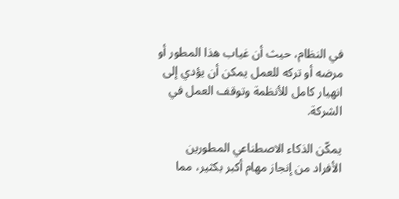في النظام، حيث أن غياب هذا المطور أو مرضه أو تركه للعمل يمكن أن يؤدي إلى انهيار كامل للأنظمة وتوقف العمل في الشركة.

يمكّن الذكاء الاصطناعي المطورين الأفراد من إنجاز مهام أكبر بكثير، مما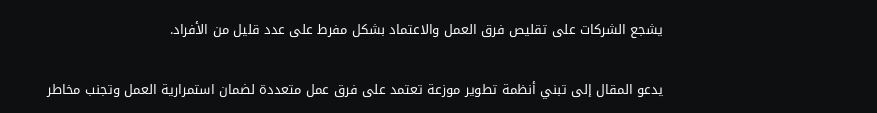يشجع الشركات على تقليص فرق العمل والاعتماد بشكل مفرط على عدد قليل من الأفراد.

يدعو المقال إلى تبني أنظمة تطوير موزعة تعتمد على فرق عمل متعددة لضمان استمرارية العمل وتجنب مخاطر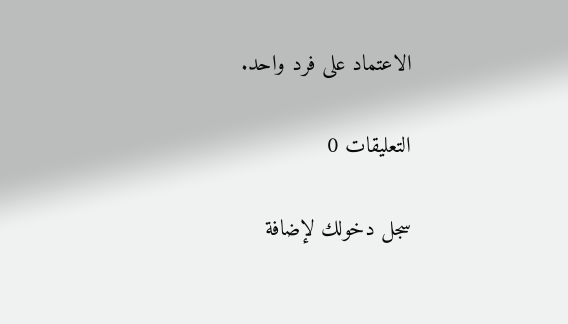الاعتماد على فرد واحد.

التعليقات 0

سجل دخولك لإضافة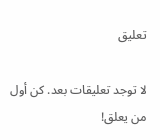تعليق

لا توجد تعليقات بعد. كن أول من يعلق!